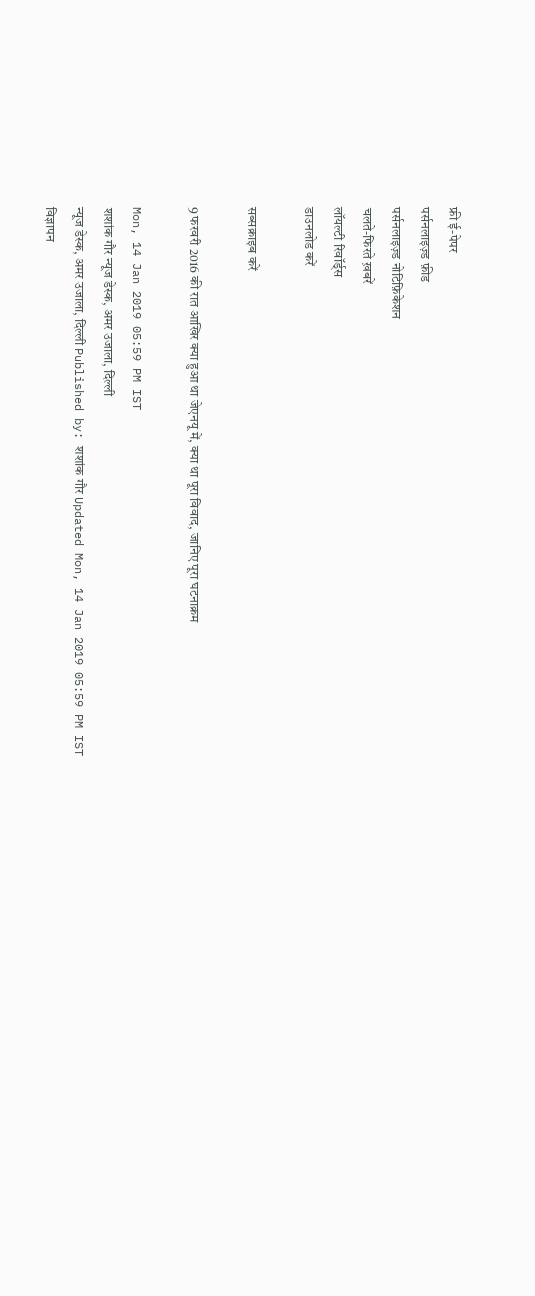फ्री ई-पेपर
पर्सनलाइज़्ड फ़ीड
पर्सनलाइज़्ड नोटिफ़िकेशन
चलते-फिरते ख़बरें
लॉयल्टी रिवॉर्ड्स
डाउनलोड करें

सब्सक्राइब करें

9 फरवरी 2016 की रात आखिर क्या हुआ था जेएनयू में, क्या था पूरा विवाद, जानिए पूरा घटनाक्रम

Mon, 14 Jan 2019 05:59 PM IST
शशांक गौर न्यूज डेस्क, अमर उजाला, दिल्ली
न्यूज डेस्क, अमर उजाला, दिल्ली Published by: शशांक गौर Updated Mon, 14 Jan 2019 05:59 PM IST
विज्ञापन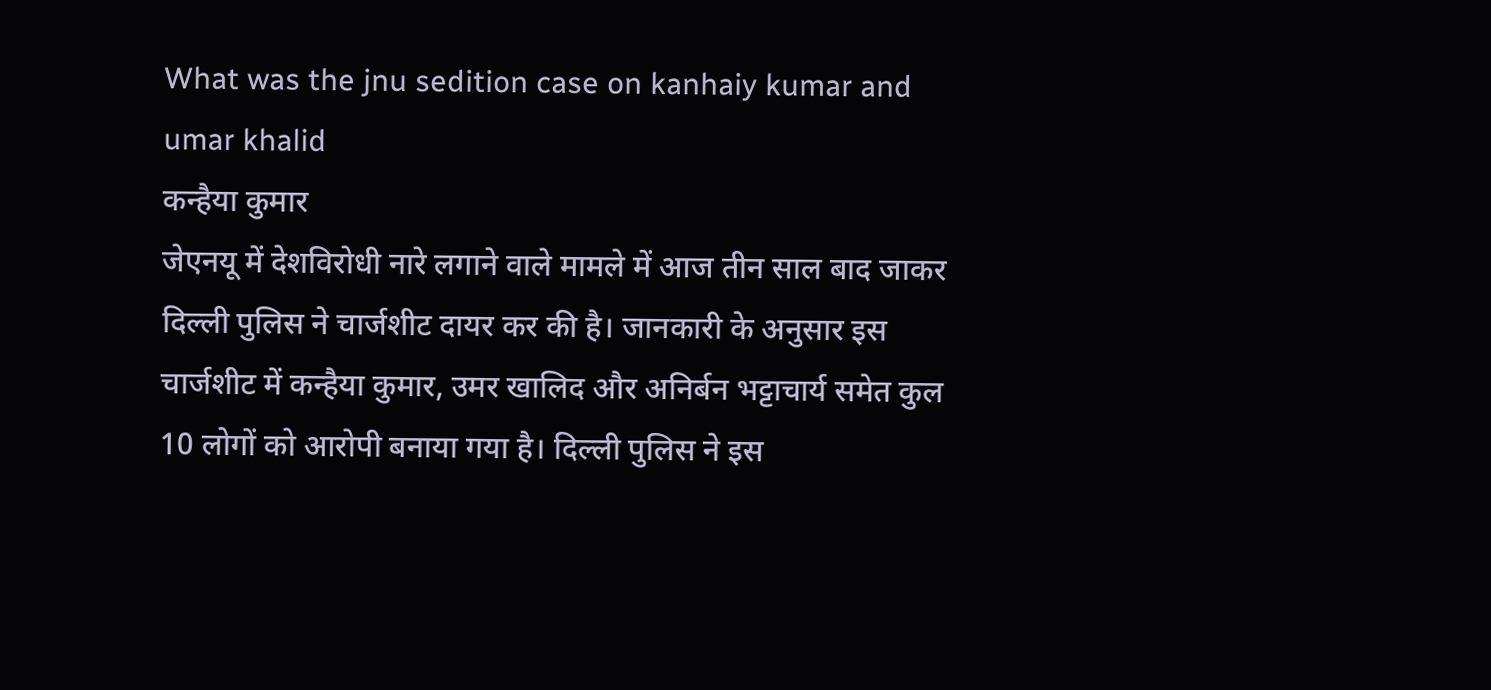What was the jnu sedition case on kanhaiy kumar and umar khalid
कन्हैया कुमार
जेएनयू में देशविरोधी नारे लगाने वाले मामले में आज तीन साल बाद जाकर दिल्ली पुलिस ने चार्जशीट दायर कर की है। जानकारी के अनुसार इस चार्जशीट में कन्हैया कुमार, उमर खालिद और अनिर्बन भट्टाचार्य समेत कुल 10 लोगों को आरोपी बनाया गया है। दिल्ली पुलिस ने इस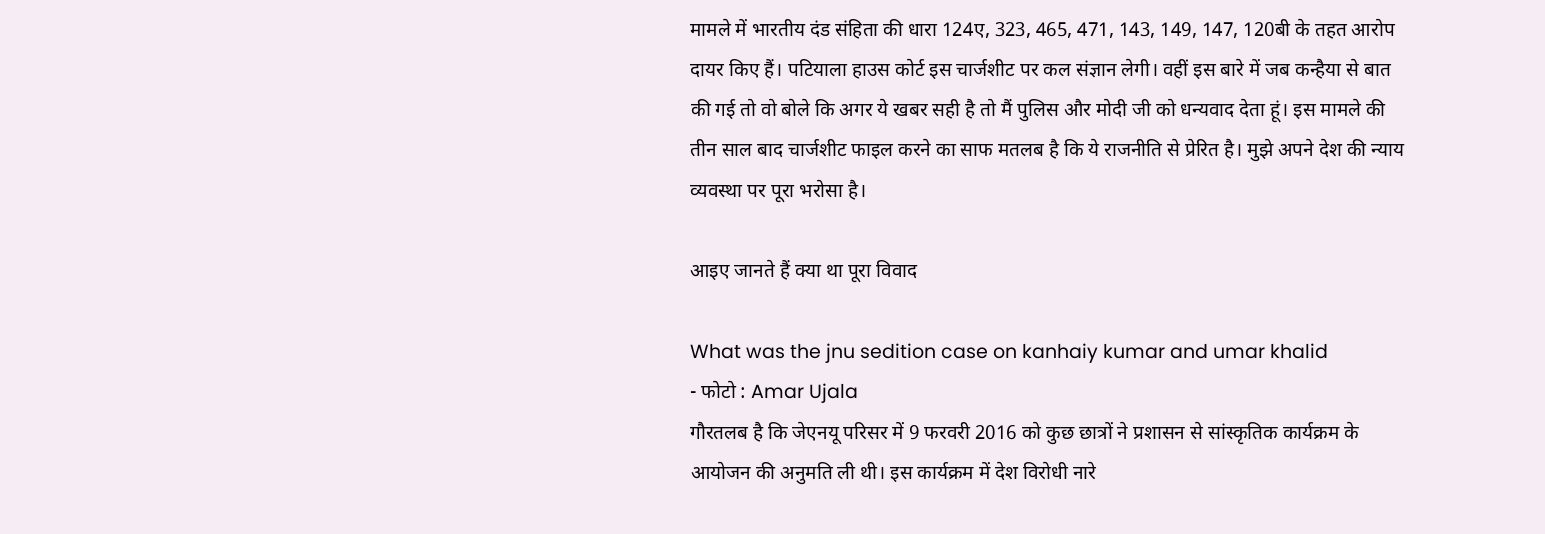मामले में भारतीय दंड संहिता की धारा 124ए, 323, 465, 471, 143, 149, 147, 120बी के तहत आरोप दायर किए हैं। पटियाला हाउस कोर्ट इस चार्जशीट पर कल संज्ञान लेगी। वहीं इस बारे में जब कन्हैया से बात की गई तो वो बोले कि अगर ये खबर सही है तो मैं पुलिस और मोदी जी को धन्यवाद देता हूं। इस मामले की तीन साल बाद चार्जशीट फाइल करने का साफ मतलब है कि ये राजनीति से प्रेरित है। मुझे अपने देश की न्याय व्यवस्था पर पूरा भरोसा है।

आइए जानते हैं क्या था पूरा विवाद

What was the jnu sedition case on kanhaiy kumar and umar khalid
- फोटो : Amar Ujala
गौरतलब है कि जेएनयू परिसर में 9 फरवरी 2016 को कुछ छात्रों ने प्रशासन से सांस्कृतिक कार्यक्रम के आयोजन की अनुमति ली थी। इस कार्यक्रम में देश विरोधी नारे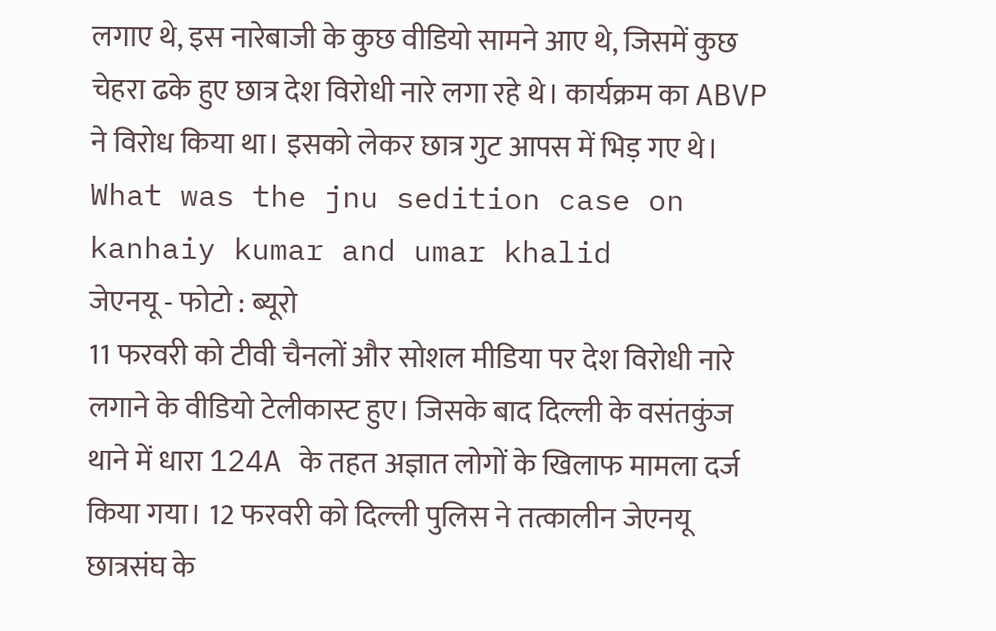लगाए थे, इस नारेबाजी के कुछ वीडियो सामने आए थे, जिसमें कुछ चेहरा ढके हुए छात्र देश विरोधी नारे लगा रहे थे। कार्यक्रम का ABVP ने विरोध किया था। इसको लेकर छात्र गुट आपस में भिड़ गए थे।
What was the jnu sedition case on kanhaiy kumar and umar khalid
जेएनयू - फोटो : ब्यूरो
11 फरवरी को टीवी चैनलों और सोशल मीडिया पर देश विरोधी नारे लगाने के वीडियो टेलीकास्ट हुए। जिसके बाद दिल्ली के वसंतकुंज थाने में धारा 124A के तहत अज्ञात लोगों के खिलाफ मामला दर्ज किया गया। 12 फरवरी को दिल्ली पुलिस ने तत्कालीन जेएनयू छात्रसंघ के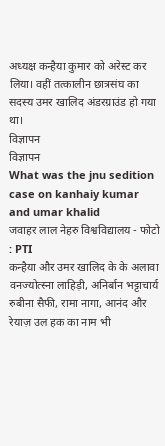अध्यक्ष कन्हैया कुमार को अरेस्ट कर लिया। वहीं तत्कालीन छात्रसंघ का सदस्य उमर खालिद अंडरग्राउंड हो गया था।
विज्ञापन
विज्ञापन
What was the jnu sedition case on kanhaiy kumar and umar khalid
जवाहर लाल नेहरु विश्वविद्यालय - फोटो : PTI
कन्हैया और उमर खालिद के के अलावा वनज्योत्स्ना लाहिड़ी, अनिर्बान भट्टाचार्य रुबीना सैफी, रामा नागा, आनंद और रेयाज़ उल हक का नाम भी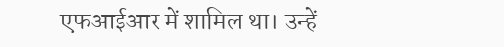एफआईआर में शामिल था। उन्हें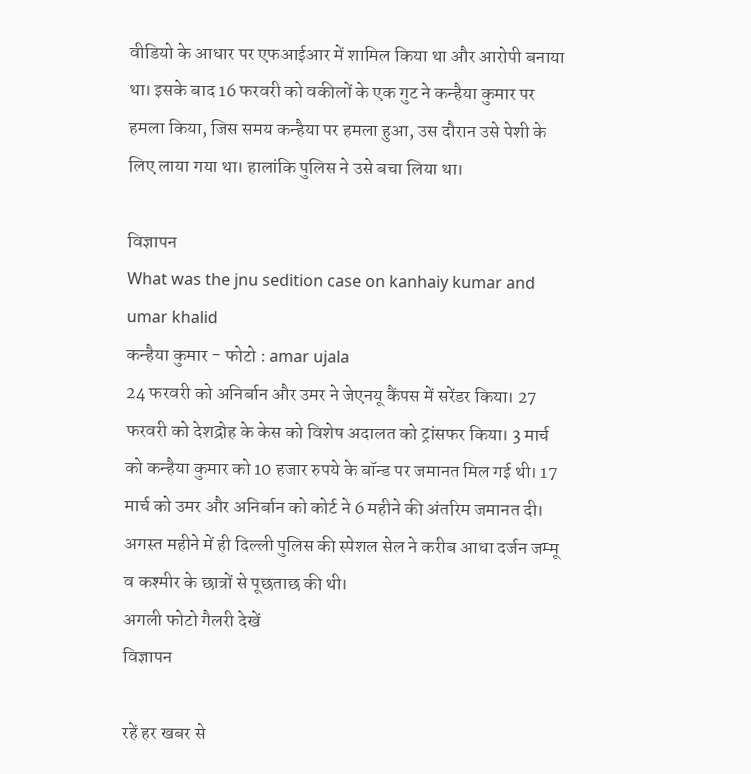वीडियो के आधार पर एफआईआर में शामिल किया था और आरोपी बनाया था। इसके बाद 16 फरवरी को वकीलों के एक गुट ने कन्हैया कुमार पर हमला किया, जिस समय कन्हैया पर हमला हुआ, उस दौरान उसे पेशी के लिए लाया गया था। हालांकि पुलिस ने उसे बचा लिया था।

विज्ञापन
What was the jnu sedition case on kanhaiy kumar and umar khalid
कन्हैया कुमार - फोटो : amar ujala
24 फरवरी को अनिर्बान और उमर ने जेएनयू कैंपस में सरेंडर किया। 27 फरवरी को देशद्रोह के केस को विशेष अदालत को ट्रांसफर किया। 3 मार्च को कन्हैया कुमार को 10 हजार रुपये के बॉन्ड पर जमानत मिल गई थी। 17 मार्च को उमर और अनिर्बान को कोर्ट ने 6 महीने की अंतरिम जमानत दी। अगस्त महीने में ही दिल्ली पुलिस की स्पेशल सेल ने करीब आधा दर्जन जम्मू व कश्मीर के छात्रों से पूछताछ की थी।
अगली फोटो गैलरी देखें
विज्ञापन

रहें हर खबर से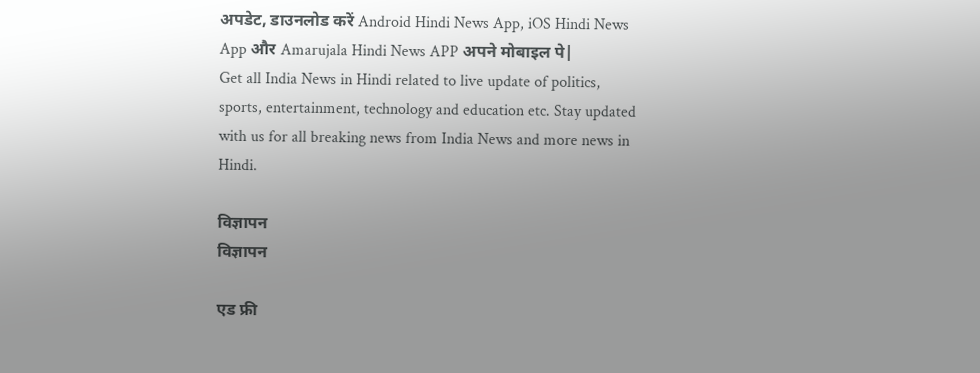अपडेट, डाउनलोड करें Android Hindi News App, iOS Hindi News App और Amarujala Hindi News APP अपने मोबाइल पे|
Get all India News in Hindi related to live update of politics, sports, entertainment, technology and education etc. Stay updated with us for all breaking news from India News and more news in Hindi.

विज्ञापन
विज्ञापन

एड फ्री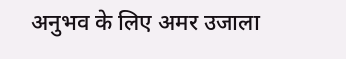अनुभव के लिए अमर उजाला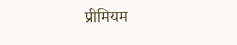प्रीमियम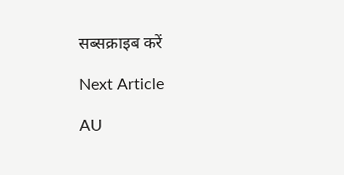सब्सक्राइब करें

Next Article

AU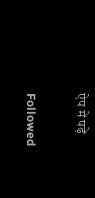ऐप में पढ़ें

Followed